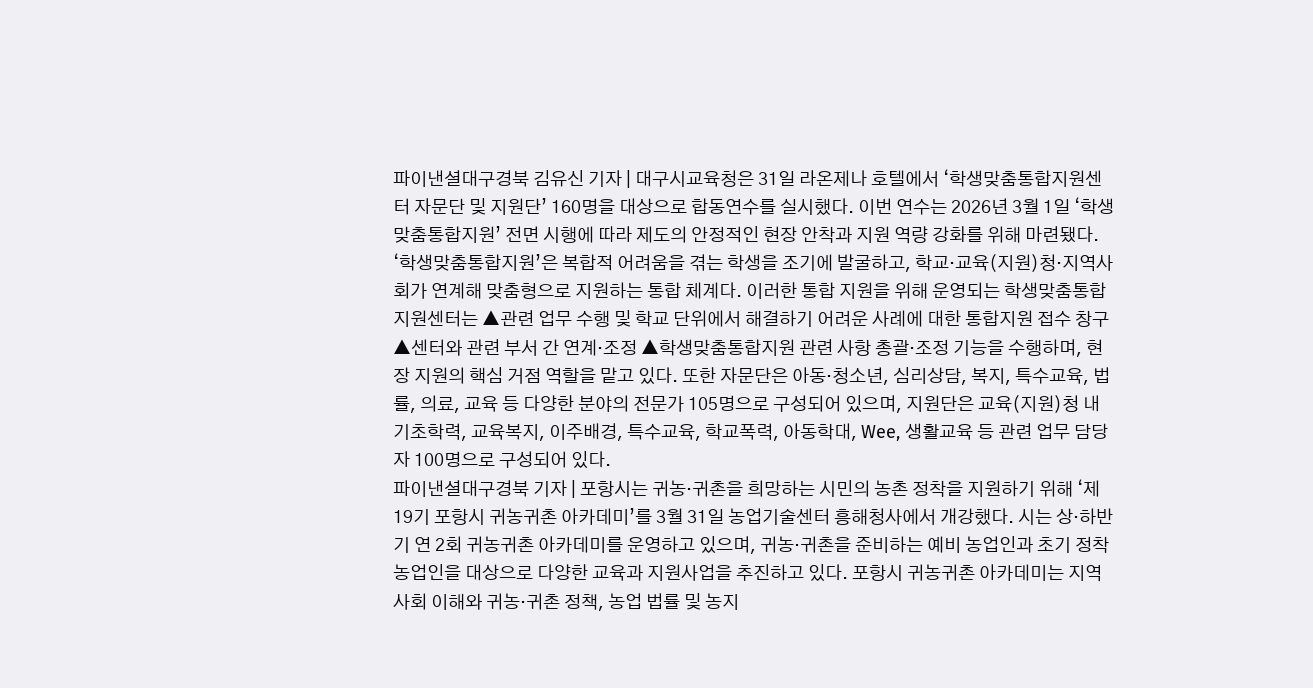파이낸셜대구경북 김유신 기자 | 대구시교육청은 31일 라온제나 호텔에서 ‘학생맞춤통합지원센터 자문단 및 지원단’ 160명을 대상으로 합동연수를 실시했다. 이번 연수는 2026년 3월 1일 ‘학생맞춤통합지원’ 전면 시행에 따라 제도의 안정적인 현장 안착과 지원 역량 강화를 위해 마련됐다. ‘학생맞춤통합지원’은 복합적 어려움을 겪는 학생을 조기에 발굴하고, 학교·교육(지원)청·지역사회가 연계해 맞춤형으로 지원하는 통합 체계다. 이러한 통합 지원을 위해 운영되는 학생맞춤통합지원센터는 ▲관련 업무 수행 및 학교 단위에서 해결하기 어려운 사례에 대한 통합지원 접수 창구 ▲센터와 관련 부서 간 연계·조정 ▲학생맞춤통합지원 관련 사항 총괄·조정 기능을 수행하며, 현장 지원의 핵심 거점 역할을 맡고 있다. 또한 자문단은 아동·청소년, 심리상담, 복지, 특수교육, 법률, 의료, 교육 등 다양한 분야의 전문가 105명으로 구성되어 있으며, 지원단은 교육(지원)청 내 기초학력, 교육복지, 이주배경, 특수교육, 학교폭력, 아동학대, Wee, 생활교육 등 관련 업무 담당자 100명으로 구성되어 있다.
파이낸셜대구경북 기자 | 포항시는 귀농·귀촌을 희망하는 시민의 농촌 정착을 지원하기 위해 ‘제19기 포항시 귀농귀촌 아카데미’를 3월 31일 농업기술센터 흥해청사에서 개강했다. 시는 상·하반기 연 2회 귀농귀촌 아카데미를 운영하고 있으며, 귀농·귀촌을 준비하는 예비 농업인과 초기 정착 농업인을 대상으로 다양한 교육과 지원사업을 추진하고 있다. 포항시 귀농귀촌 아카데미는 지역사회 이해와 귀농·귀촌 정책, 농업 법률 및 농지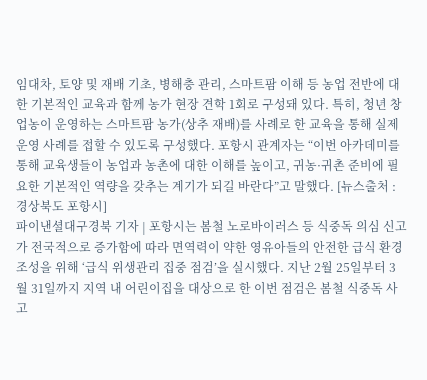임대차, 토양 및 재배 기초, 병해충 관리, 스마트팜 이해 등 농업 전반에 대한 기본적인 교육과 함께 농가 현장 견학 1회로 구성돼 있다. 특히, 청년 창업농이 운영하는 스마트팜 농가(상추 재배)를 사례로 한 교육을 통해 실제 운영 사례를 접할 수 있도록 구성했다. 포항시 관계자는 “이번 아카데미를 통해 교육생들이 농업과 농촌에 대한 이해를 높이고, 귀농·귀촌 준비에 필요한 기본적인 역량을 갖추는 계기가 되길 바란다”고 말했다. [뉴스출처 : 경상북도 포항시]
파이낸셜대구경북 기자 | 포항시는 봄철 노로바이러스 등 식중독 의심 신고가 전국적으로 증가함에 따라 면역력이 약한 영유아들의 안전한 급식 환경 조성을 위해 ‘급식 위생관리 집중 점검’을 실시했다. 지난 2월 25일부터 3월 31일까지 지역 내 어린이집을 대상으로 한 이번 점검은 봄철 식중독 사고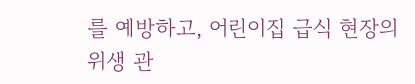를 예방하고, 어린이집 급식 현장의 위생 관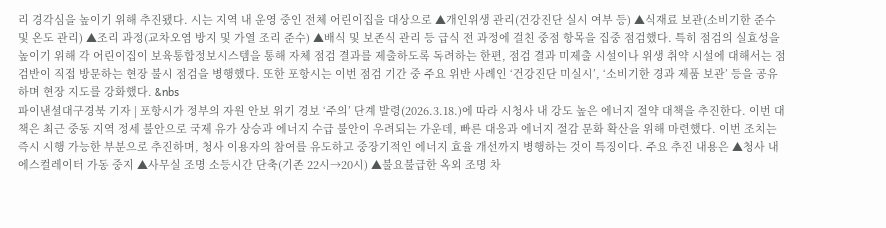리 경각심을 높이기 위해 추진됐다. 시는 지역 내 운영 중인 전체 어린이집을 대상으로 ▲개인위생 관리(건강진단 실시 여부 등) ▲식재료 보관(소비기한 준수 및 온도 관리) ▲조리 과정(교차오염 방지 및 가열 조리 준수) ▲배식 및 보존식 관리 등 급식 전 과정에 걸친 중점 항목을 집중 점검했다. 특히 점검의 실효성을 높이기 위해 각 어린이집이 보육통합정보시스템을 통해 자체 점검 결과를 제출하도록 독려하는 한편, 점검 결과 미제출 시설이나 위생 취약 시설에 대해서는 점검반이 직접 방문하는 현장 불시 점검을 병행했다. 또한 포항시는 이번 점검 기간 중 주요 위반 사례인 ‘건강진단 미실시’, ‘소비기한 경과 제품 보관’ 등을 공유하며 현장 지도를 강화했다. &nbs
파이낸셜대구경북 기자 | 포항시가 정부의 자원 안보 위기 경보 ‘주의’ 단계 발령(2026.3.18.)에 따라 시청사 내 강도 높은 에너지 절약 대책을 추진한다. 이번 대책은 최근 중동 지역 정세 불안으로 국제 유가 상승과 에너지 수급 불안이 우려되는 가운데, 빠른 대응과 에너지 절감 문화 확산을 위해 마련했다. 이번 조치는 즉시 시행 가능한 부분으로 추진하며, 청사 이용자의 참여를 유도하고 중장기적인 에너지 효율 개선까지 병행하는 것이 특징이다. 주요 추진 내용은 ▲청사 내 에스컬레이터 가동 중지 ▲사무실 조명 소등시간 단축(기존 22시→20시) ▲불요불급한 옥외 조명 차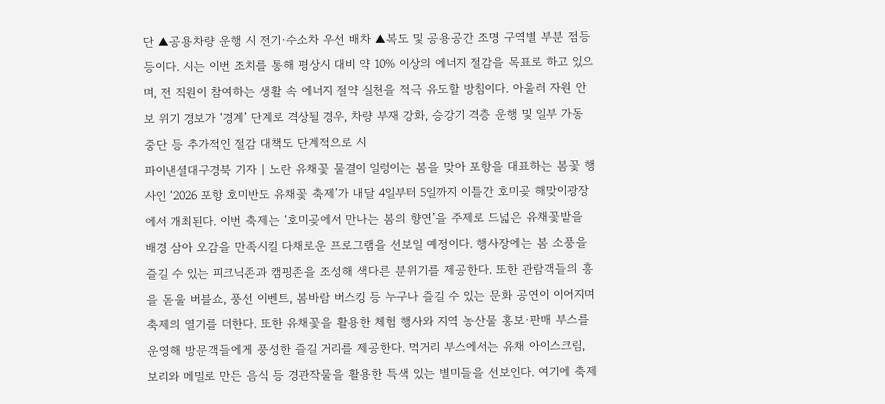단 ▲공용차량 운행 시 전기·수소차 우선 배차 ▲복도 및 공용공간 조명 구역별 부분 점등 등이다. 시는 이번 조치를 통해 평상시 대비 약 10% 이상의 에너지 절감을 목표로 하고 있으며, 전 직원이 참여하는 생활 속 에너지 절약 실천을 적극 유도할 방침이다. 아울러 자원 안보 위기 경보가 ‘경계’ 단계로 격상될 경우, 차량 부재 강화, 승강기 격층 운행 및 일부 가동 중단 등 추가적인 절감 대책도 단계적으로 시
파이낸셜대구경북 기자 | 노란 유채꽃 물결이 일렁이는 봄을 맞아 포항을 대표하는 봄꽃 행사인 ‘2026 포항 호미반도 유채꽃 축제’가 내달 4일부터 5일까지 이틀간 호미곶 해맞이광장에서 개최된다. 이번 축제는 ‘호미곶에서 만나는 봄의 향연’을 주제로 드넓은 유채꽃밭을 배경 삼아 오감을 만족시킬 다채로운 프로그램을 선보일 예정이다. 행사장에는 봄 소풍을 즐길 수 있는 피크닉존과 캠핑존을 조성해 색다른 분위기를 제공한다. 또한 관람객들의 흥을 돋울 버블쇼, 풍선 이벤트, 봄바람 버스킹 등 누구나 즐길 수 있는 문화 공연이 이어지며 축제의 열기를 더한다. 또한 유채꽃을 활용한 체험 행사와 지역 농산물 홍보·판매 부스를 운영해 방문객들에게 풍성한 즐길 거리를 제공한다. 먹거리 부스에서는 유채 아이스크림, 보리와 메밀로 만든 음식 등 경관작물을 활용한 특색 있는 별미들을 선보인다. 여기에 축제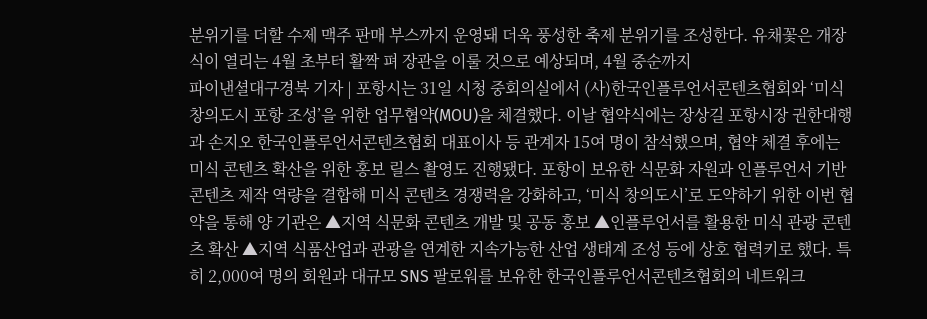분위기를 더할 수제 맥주 판매 부스까지 운영돼 더욱 풍성한 축제 분위기를 조성한다. 유채꽃은 개장식이 열리는 4월 초부터 활짝 펴 장관을 이룰 것으로 예상되며, 4월 중순까지
파이낸셜대구경북 기자 | 포항시는 31일 시청 중회의실에서 (사)한국인플루언서콘텐츠협회와 ‘미식 창의도시 포항 조성’을 위한 업무협약(MOU)을 체결했다. 이날 협약식에는 장상길 포항시장 권한대행과 손지오 한국인플루언서콘텐츠협회 대표이사 등 관계자 15여 명이 참석했으며, 협약 체결 후에는 미식 콘텐츠 확산을 위한 홍보 릴스 촬영도 진행됐다. 포항이 보유한 식문화 자원과 인플루언서 기반 콘텐츠 제작 역량을 결합해 미식 콘텐츠 경쟁력을 강화하고, ‘미식 창의도시’로 도약하기 위한 이번 협약을 통해 양 기관은 ▲지역 식문화 콘텐츠 개발 및 공동 홍보 ▲인플루언서를 활용한 미식 관광 콘텐츠 확산 ▲지역 식품산업과 관광을 연계한 지속가능한 산업 생태계 조성 등에 상호 협력키로 했다. 특히 2,000여 명의 회원과 대규모 SNS 팔로워를 보유한 한국인플루언서콘텐츠협회의 네트워크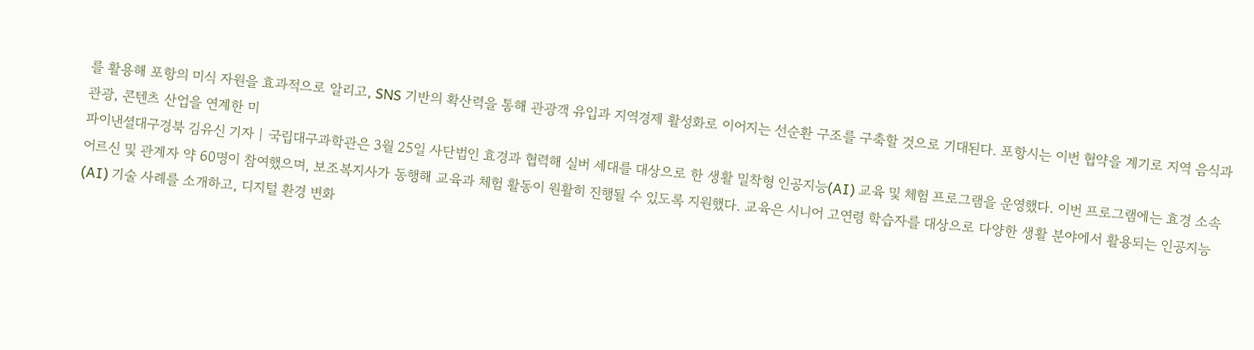를 활용해 포항의 미식 자원을 효과적으로 알리고, SNS 기반의 확산력을 통해 관광객 유입과 지역경제 활성화로 이어지는 선순환 구조를 구축할 것으로 기대된다. 포항시는 이번 협약을 계기로 지역 음식과 관광, 콘텐츠 산업을 연계한 미
파이낸셜대구경북 김유신 기자 | 국립대구과학관은 3월 25일 사단법인 효경과 협력해 실버 세대를 대상으로 한 생활 밀착형 인공지능(AI) 교육 및 체험 프로그램을 운영했다. 이번 프로그램에는 효경 소속 어르신 및 관계자 약 60명이 참여했으며, 보조복지사가 동행해 교육과 체험 활동이 원활히 진행될 수 있도록 지원했다. 교육은 시니어 고연령 학습자를 대상으로 다양한 생활 분야에서 활용되는 인공지능(AI) 기술 사례를 소개하고, 디지털 환경 변화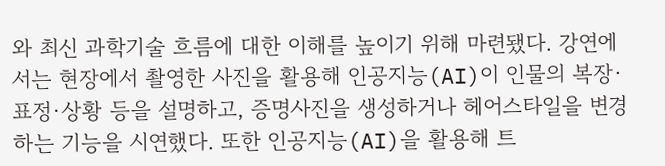와 최신 과학기술 흐름에 대한 이해를 높이기 위해 마련됐다. 강연에서는 현장에서 촬영한 사진을 활용해 인공지능(AI)이 인물의 복장·표정·상황 등을 설명하고, 증명사진을 생성하거나 헤어스타일을 변경하는 기능을 시연했다. 또한 인공지능(AI)을 활용해 트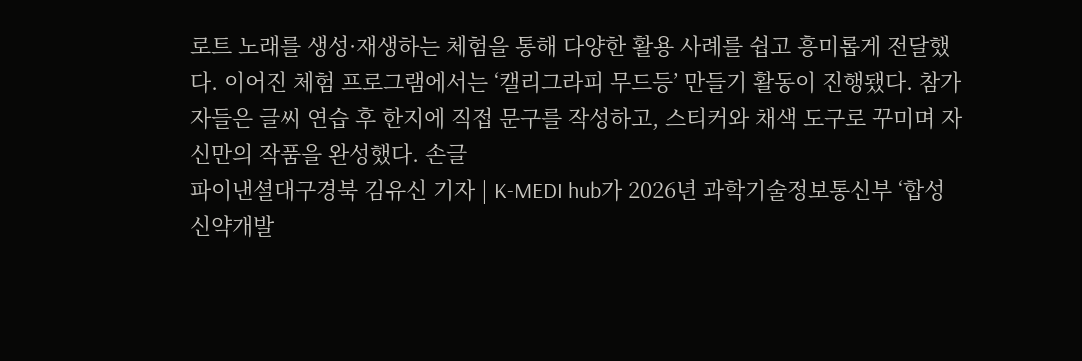로트 노래를 생성·재생하는 체험을 통해 다양한 활용 사례를 쉽고 흥미롭게 전달했다. 이어진 체험 프로그램에서는 ‘캘리그라피 무드등’ 만들기 활동이 진행됐다. 참가자들은 글씨 연습 후 한지에 직접 문구를 작성하고, 스티커와 채색 도구로 꾸미며 자신만의 작품을 완성했다. 손글
파이낸셜대구경북 김유신 기자 | K-MEDI hub가 2026년 과학기술정보통신부 ‘합성신약개발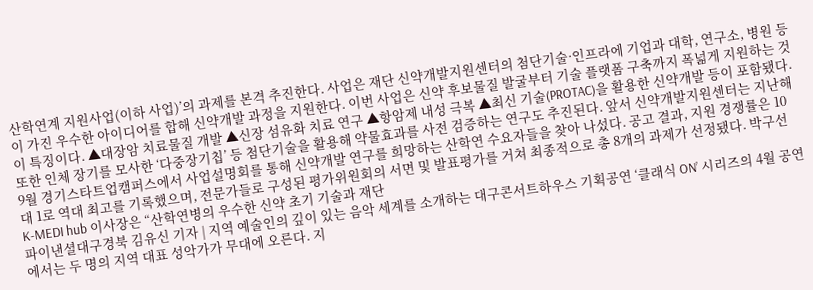산학연계 지원사업(이하 사업)’의 과제를 본격 추진한다. 사업은 재단 신약개발지원센터의 첨단기술·인프라에 기업과 대학, 연구소, 병원 등이 가진 우수한 아이디어를 합해 신약개발 과정을 지원한다. 이번 사업은 신약 후보물질 발굴부터 기술 플랫폼 구축까지 폭넓게 지원하는 것이 특징이다. ▲대장암 치료물질 개발 ▲신장 섬유화 치료 연구 ▲항암제 내성 극복 ▲최신 기술(PROTAC)을 활용한 신약개발 등이 포함됐다. 또한 인체 장기를 모사한 ‘다중장기칩’ 등 첨단기술을 활용해 약물효과를 사전 검증하는 연구도 추진된다. 앞서 신약개발지원센터는 지난해 9월 경기스타트업캠퍼스에서 사업설명회를 통해 신약개발 연구를 희망하는 산학연 수요자들을 찾아 나섰다. 공고 결과, 지원 경쟁률은 10대 1로 역대 최고를 기록했으며, 전문가들로 구성된 평가위원회의 서면 및 발표평가를 거쳐 최종적으로 총 8개의 과제가 선정됐다. 박구선 K-MEDI hub 이사장은 “산학연병의 우수한 신약 초기 기술과 재단
파이낸셜대구경북 김유신 기자 | 지역 예술인의 깊이 있는 음악 세계를 소개하는 대구콘서트하우스 기획공연 ‘클래식 ON’ 시리즈의 4월 공연에서는 두 명의 지역 대표 성악가가 무대에 오른다. 지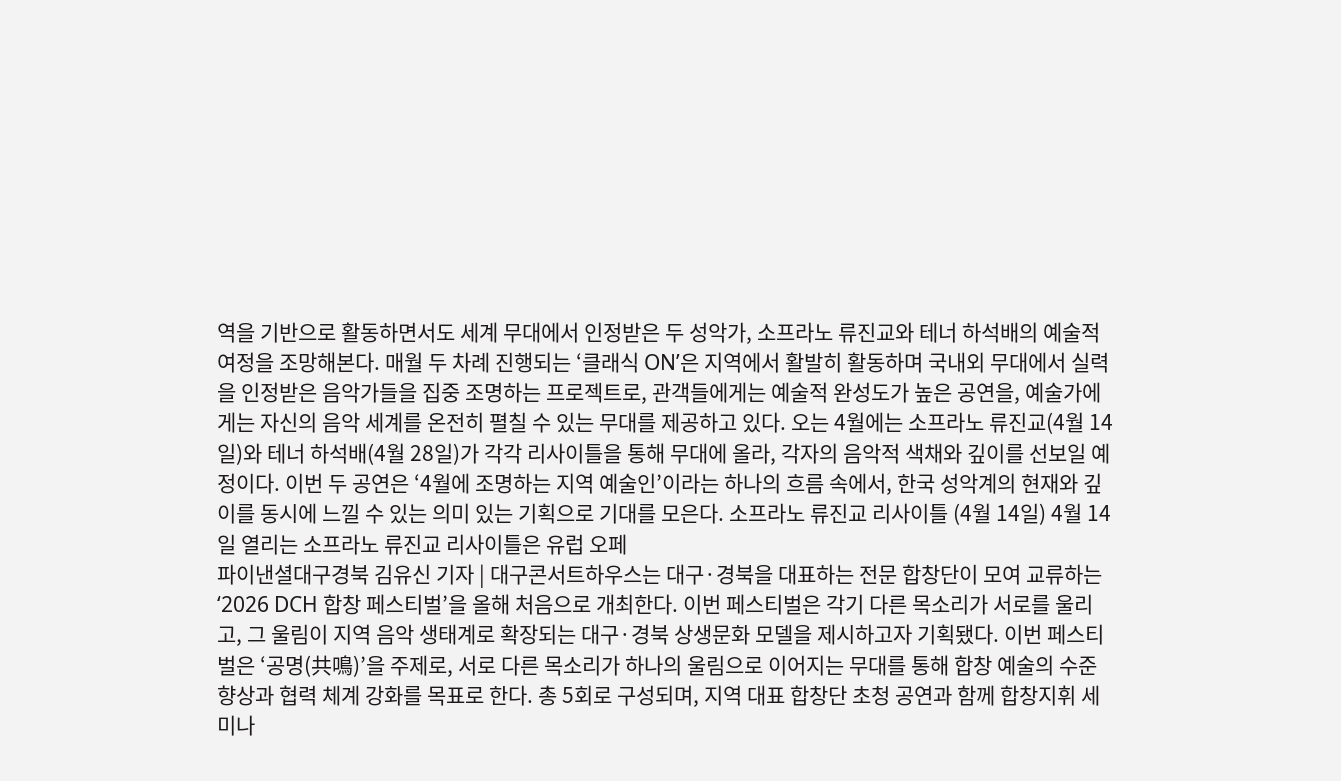역을 기반으로 활동하면서도 세계 무대에서 인정받은 두 성악가, 소프라노 류진교와 테너 하석배의 예술적 여정을 조망해본다. 매월 두 차례 진행되는 ‘클래식 ON’은 지역에서 활발히 활동하며 국내외 무대에서 실력을 인정받은 음악가들을 집중 조명하는 프로젝트로, 관객들에게는 예술적 완성도가 높은 공연을, 예술가에게는 자신의 음악 세계를 온전히 펼칠 수 있는 무대를 제공하고 있다. 오는 4월에는 소프라노 류진교(4월 14일)와 테너 하석배(4월 28일)가 각각 리사이틀을 통해 무대에 올라, 각자의 음악적 색채와 깊이를 선보일 예정이다. 이번 두 공연은 ‘4월에 조명하는 지역 예술인’이라는 하나의 흐름 속에서, 한국 성악계의 현재와 깊이를 동시에 느낄 수 있는 의미 있는 기획으로 기대를 모은다. 소프라노 류진교 리사이틀 (4월 14일) 4월 14일 열리는 소프라노 류진교 리사이틀은 유럽 오페
파이낸셜대구경북 김유신 기자 | 대구콘서트하우스는 대구·경북을 대표하는 전문 합창단이 모여 교류하는 ‘2026 DCH 합창 페스티벌’을 올해 처음으로 개최한다. 이번 페스티벌은 각기 다른 목소리가 서로를 울리고, 그 울림이 지역 음악 생태계로 확장되는 대구·경북 상생문화 모델을 제시하고자 기획됐다. 이번 페스티벌은 ‘공명(共鳴)’을 주제로, 서로 다른 목소리가 하나의 울림으로 이어지는 무대를 통해 합창 예술의 수준 향상과 협력 체계 강화를 목표로 한다. 총 5회로 구성되며, 지역 대표 합창단 초청 공연과 함께 합창지휘 세미나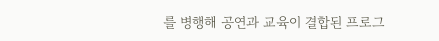를 병행해 공연과 교육이 결합된 프로그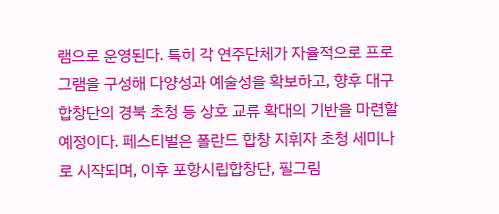램으로 운영된다. 특히 각 연주단체가 자율적으로 프로그램을 구성해 다양성과 예술성을 확보하고, 향후 대구 합창단의 경북 초청 등 상호 교류 확대의 기반을 마련할 예정이다. 페스티벌은 폴란드 합창 지휘자 초청 세미나로 시작되며, 이후 포항시립합창단, 필그림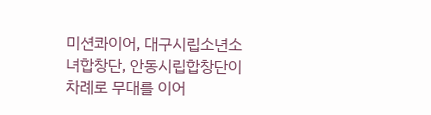미션콰이어, 대구시립소년소녀합창단, 안동시립합창단이 차례로 무대를 이어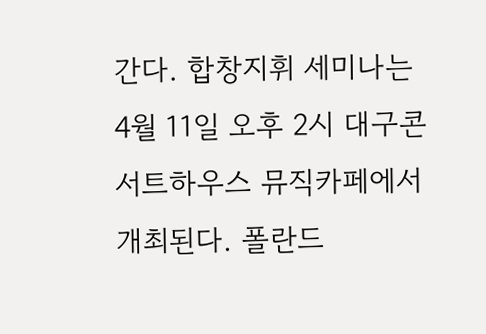간다. 합창지휘 세미나는 4월 11일 오후 2시 대구콘서트하우스 뮤직카페에서 개최된다. 폴란드